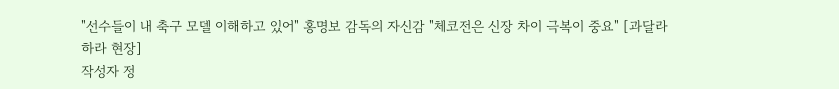"선수들이 내 축구 모델 이해하고 있어" 홍명보 감독의 자신감 "체코전은 신장 차이 극복이 중요" [과달라하라 현장]
작성자 정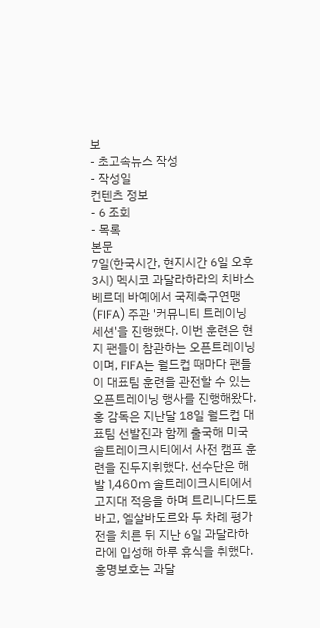보
- 초고속뉴스 작성
- 작성일
컨텐츠 정보
- 6 조회
- 목록
본문
7일(한국시간, 현지시간 6일 오후 3시) 멕시코 과달라하라의 치바스 베르데 바예에서 국제축구연맹(FIFA) 주관 '커뮤니티 트레이닝 세션'을 진행했다. 이번 훈련은 현지 팬들이 참관하는 오픈트레이닝이며, FIFA는 월드컵 때마다 팬들이 대표팀 훈련을 관전할 수 있는 오픈트레이닝 행사를 진행해왔다. 홍 감독은 지난달 18일 월드컵 대표팀 선발진과 함께 출국해 미국 솔트레이크시티에서 사전 캠프 훈련을 진두지휘했다. 선수단은 해발 1,460m 솔트레이크시티에서 고지대 적응을 하며 트리니다드토바고, 엘살바도르와 두 차례 평가전을 치른 뒤 지난 6일 과달라하라에 입성해 하루 휴식을 취했다. 홍명보호는 과달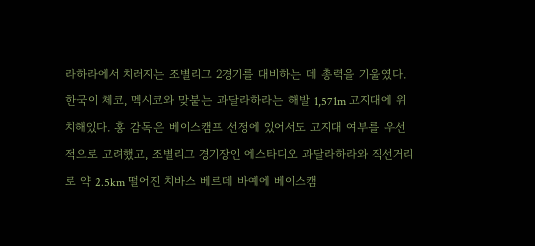라하라에서 치러지는 조별리그 2경기를 대비하는 데 총력을 기울였다. 한국이 체코, 멕시코와 맞붙는 과달라하라는 해발 1,571m 고지대에 위치해있다. 홍 감독은 베이스캠프 선정에 있어서도 고지대 여부를 우선적으로 고려했고, 조별리그 경기장인 에스타디오 과달라하라와 직선거리로 약 2.5km 떨어진 치바스 베르데 바예에 베이스캠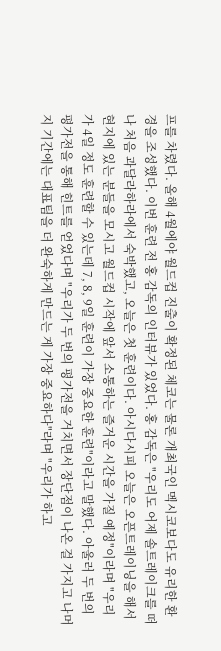프를 차렸다. 올해 4월에야 월드컵 진출이 확정된 체코는 물론 개최국인 멕시코보다도 유리한 환경을 조성했다. 이번 훈련 전 홍 감독의 인터뷰가 있었다. 홍 감독은 "우리도 어제 솔트레이크를 떠나 처음 과달라하라에서 숙박했고, 오늘은 첫 훈련이다. 아시다시피 오늘은 오픈트레이닝을 해서 현지에 있는 분들을 모시고 월드컵 시작에 앞서 소통하는 즐거운 시간을 가질 예정"이라며 "우리가 4일 정도 훈련할 수 있는데 7, 8, 9일 훈련이 가장 중요한 훈련"이라고 말했다. 아울러 두 번의 평가전을 통해 힌트를 얻었다며 "우리가 두 번의 평가전을 거치면서 장단점이 나온 걸 가지고 나머지 기간에는 대표팀을 더 완숙하게 만드는 게 가장 중요하다"라며 "우리가 하고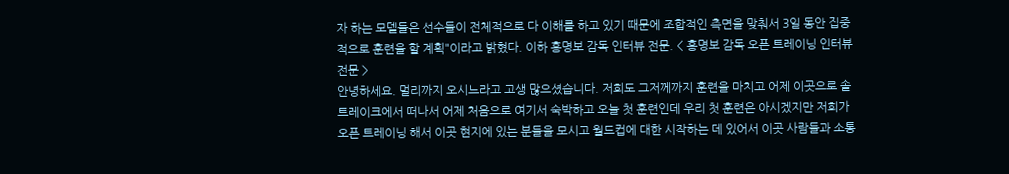자 하는 모델들은 선수들이 전체적으로 다 이해를 하고 있기 때문에 조합적인 측면을 맞춰서 3일 동안 집중적으로 훈련을 할 계획"이라고 밝혔다. 이하 홍명보 감독 인터뷰 전문. < 홍명보 감독 오픈 트레이닝 인터뷰 전문 >
안녕하세요. 멀리까지 오시느라고 고생 많으셨습니다. 저희도 그저께까지 훈련을 마치고 어제 이곳으로 솔트레이크에서 떠나서 어제 처음으로 여기서 숙박하고 오늘 첫 훈련인데 우리 첫 훈련은 아시겠지만 저희가 오픈 트레이닝 해서 이곳 현지에 있는 분들을 모시고 월드컵에 대한 시작하는 데 있어서 이곳 사람들과 소통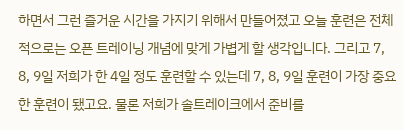하면서 그런 즐거운 시간을 가지기 위해서 만들어졌고 오늘 훈련은 전체적으로는 오픈 트레이닝 개념에 맞게 가볍게 할 생각입니다. 그리고 7, 8, 9일 저희가 한 4일 정도 훈련할 수 있는데 7, 8, 9일 훈련이 가장 중요한 훈련이 됐고요. 물론 저희가 솔트레이크에서 준비를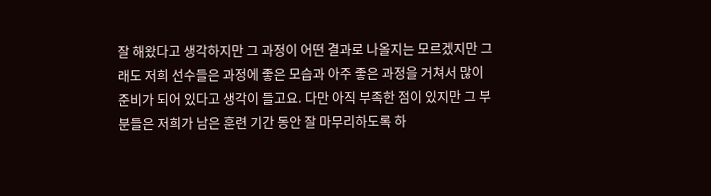잘 해왔다고 생각하지만 그 과정이 어떤 결과로 나올지는 모르겠지만 그래도 저희 선수들은 과정에 좋은 모습과 아주 좋은 과정을 거쳐서 많이 준비가 되어 있다고 생각이 들고요. 다만 아직 부족한 점이 있지만 그 부분들은 저희가 남은 훈련 기간 동안 잘 마무리하도록 하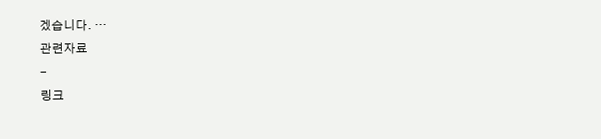겠습니다. …
관련자료
-
링크